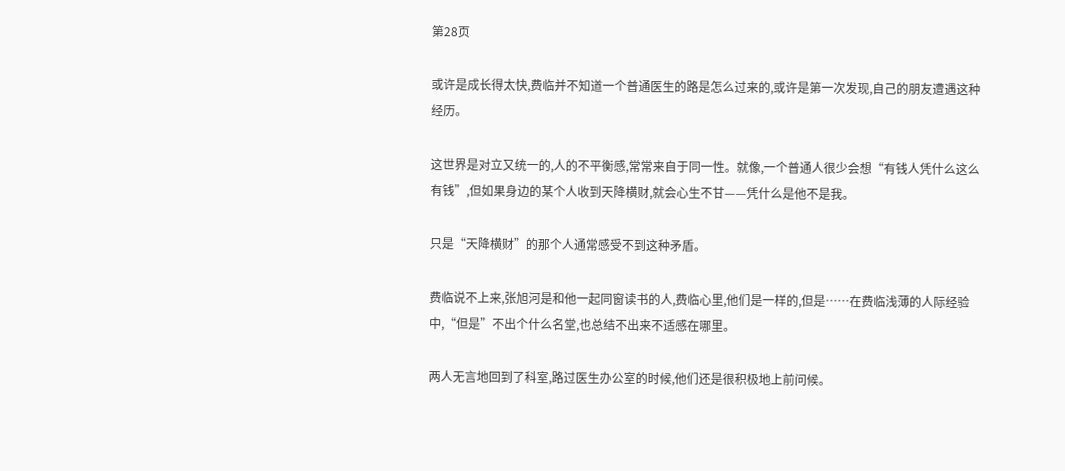第28页

或许是成长得太快,费临并不知道一个普通医生的路是怎么过来的,或许是第一次发现,自己的朋友遭遇这种经历。

这世界是对立又统一的,人的不平衡感,常常来自于同一性。就像,一个普通人很少会想“有钱人凭什么这么有钱”,但如果身边的某个人收到天降横财,就会心生不甘——凭什么是他不是我。

只是“天降横财”的那个人通常感受不到这种矛盾。

费临说不上来,张旭河是和他一起同窗读书的人,费临心里,他们是一样的,但是……在费临浅薄的人际经验中,“但是”不出个什么名堂,也总结不出来不适感在哪里。

两人无言地回到了科室,路过医生办公室的时候,他们还是很积极地上前问候。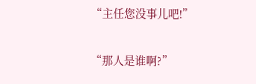“主任您没事儿吧!”

“那人是谁啊?”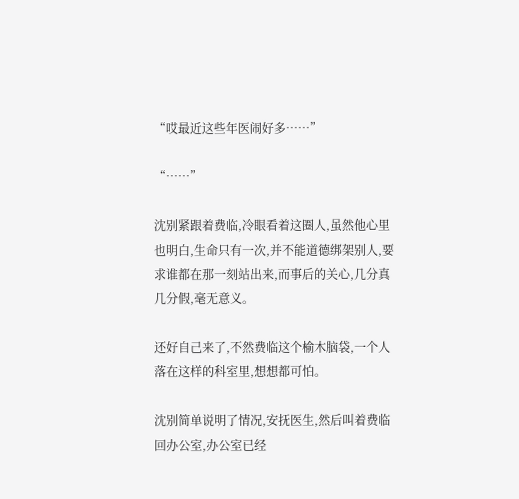“哎最近这些年医闹好多……”

“……”

沈别紧跟着费临,冷眼看着这圈人,虽然他心里也明白,生命只有一次,并不能道德绑架别人,要求谁都在那一刻站出来,而事后的关心,几分真几分假,毫无意义。

还好自己来了,不然费临这个榆木脑袋,一个人落在这样的科室里,想想都可怕。

沈别简单说明了情况,安抚医生,然后叫着费临回办公室,办公室已经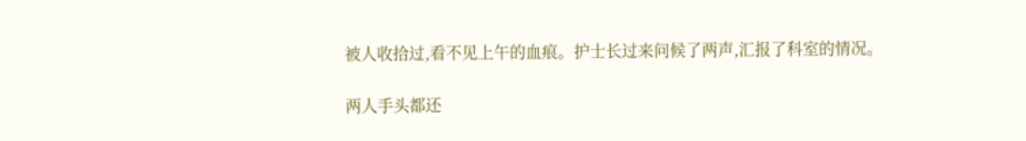被人收拾过,看不见上午的血痕。护士长过来问候了两声,汇报了科室的情况。

两人手头都还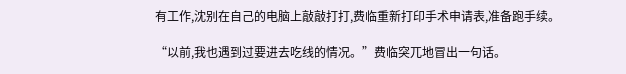有工作,沈别在自己的电脑上敲敲打打,费临重新打印手术申请表,准备跑手续。

“以前,我也遇到过要进去吃线的情况。”费临突兀地冒出一句话。